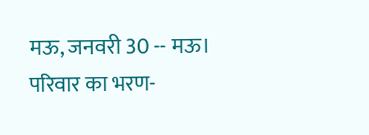मऊ, जनवरी 30 -- मऊ। परिवार का भरण-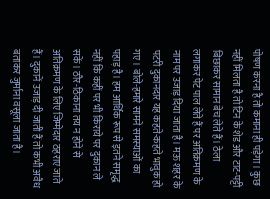पोषण करना है तो कमाना ही पड़ेगा। कुछ नहीं मिलता है तो टिन के शेड और टाट-पट्टी बिछाकर सामान बेच लेते हैं। ठेला लगाकर पेट पाल लेते हैं पर अतिक्रमण के नाम पर उजाड़ दिया जाता है। मऊ शहर के पटरी दुकानदार यह कहते-कहते भावुक हो गए। बोले-हमारे सामने समस्याओं का पहाड़ है। हम आर्थिक रूप से इतने समृद्ध नहीं कि कहीं पर भी किराये पर दुकान ले सकें। ठौर-ठिकाना तय न होने से अतिक्रमण के लिए जिम्मेदार ठहराए जाते हैं। दुकानें उजाड़ दी जाती हैं तो कभी अवैध बताकर जुर्माना वसूला जाता है।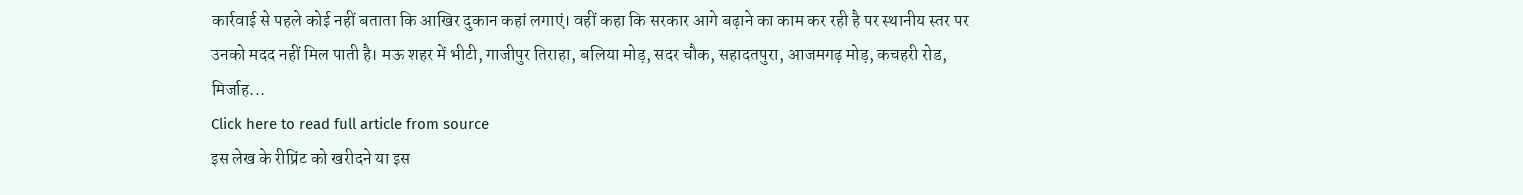कार्रवाई से पहले कोई नहीं बताता कि आखिर दुकान कहां लगाएं। वहीं कहा कि सरकार आगे बढ़ाने का काम कर रही है पर स्थानीय स्तर पर उनको मदद नहीं मिल पाती है। मऊ शहर में भीटी, गाजीपुर तिराहा, बलिया मोड़, सदर चौक, सहादतपुरा, आजमगढ़ मोड़, कचहरी रोड, मिर्जाह...
Click here to read full article from source
इस लेख के रीप्रिंट को खरीदने या इस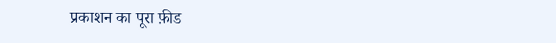प्रकाशन का पूरा फ़ीड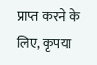प्राप्त करने के लिए, कृपया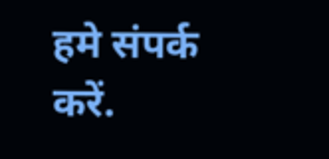हमे संपर्क करें.